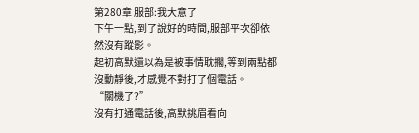第280章 服部:我大意了
下午一點,到了說好的時間,服部平次卻依然沒有蹤影。
起初高默還以為是被事情耽擱,等到兩點都沒動靜後,才感覺不對打了個電話。
“關機了?”
沒有打通電話後,高默挑眉看向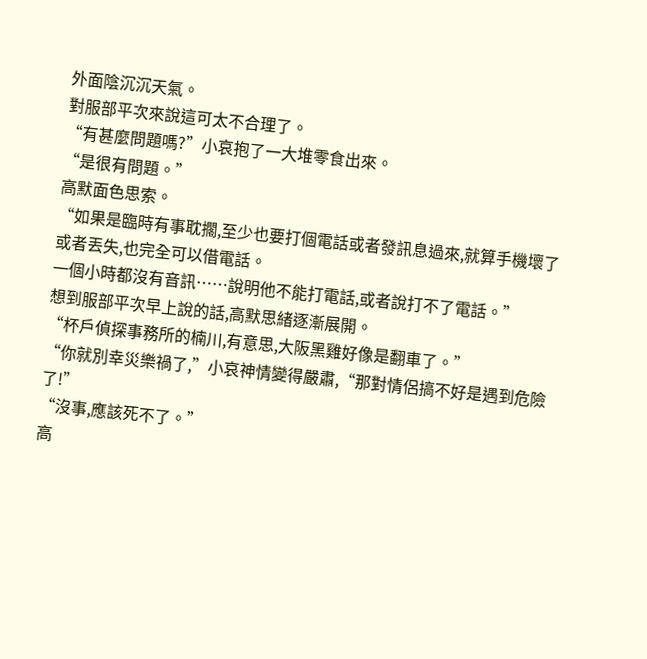外面陰沉沉天氣。
對服部平次來說這可太不合理了。
“有甚麼問題嗎?”小哀抱了一大堆零食出來。
“是很有問題。”
高默面色思索。
“如果是臨時有事耽擱,至少也要打個電話或者發訊息過來,就算手機壞了或者丟失,也完全可以借電話。
一個小時都沒有音訊……說明他不能打電話,或者說打不了電話。”
想到服部平次早上說的話,高默思緒逐漸展開。
“杯戶偵探事務所的楠川,有意思,大阪黑雞好像是翻車了。”
“你就別幸災樂禍了,”小哀神情變得嚴肅,“那對情侶搞不好是遇到危險了!”
“沒事,應該死不了。”
高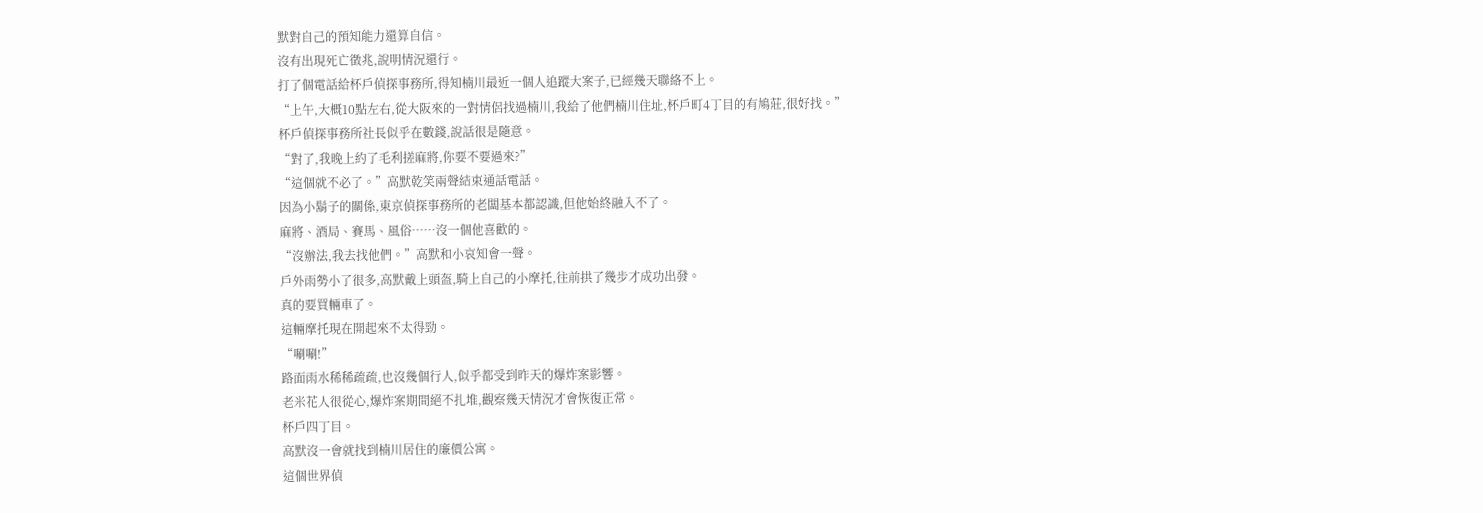默對自己的預知能力還算自信。
沒有出現死亡徵兆,說明情況還行。
打了個電話給杯戶偵探事務所,得知楠川最近一個人追蹤大案子,已經幾天聯絡不上。
“上午,大概10點左右,從大阪來的一對情侶找過楠川,我給了他們楠川住址,杯戶町4丁目的有鳩莊,很好找。”
杯戶偵探事務所社長似乎在數錢,說話很是隨意。
“對了,我晚上約了毛利搓麻將,你要不要過來?”
“這個就不必了。”高默乾笑兩聲結束通話電話。
因為小鬍子的關係,東京偵探事務所的老闆基本都認識,但他始終融入不了。
麻將、酒局、賽馬、風俗……沒一個他喜歡的。
“沒辦法,我去找他們。”高默和小哀知會一聲。
戶外雨勢小了很多,高默戴上頭盔,騎上自己的小摩托,往前拱了幾步才成功出發。
真的要買輛車了。
這輛摩托現在開起來不太得勁。
“唰唰!”
路面雨水稀稀疏疏,也沒幾個行人,似乎都受到昨天的爆炸案影響。
老米花人很從心,爆炸案期間絕不扎堆,觀察幾天情況才會恢復正常。
杯戶四丁目。
高默沒一會就找到楠川居住的廉價公寓。
這個世界偵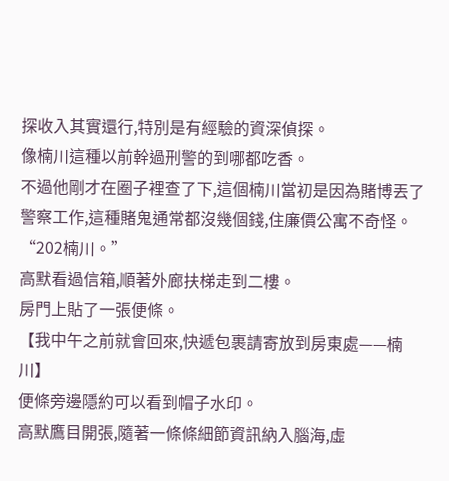探收入其實還行,特別是有經驗的資深偵探。
像楠川這種以前幹過刑警的到哪都吃香。
不過他剛才在圈子裡查了下,這個楠川當初是因為賭博丟了警察工作,這種賭鬼通常都沒幾個錢,住廉價公寓不奇怪。
“202楠川。”
高默看過信箱,順著外廊扶梯走到二樓。
房門上貼了一張便條。
【我中午之前就會回來,快遞包裹請寄放到房東處——楠川】
便條旁邊隱約可以看到帽子水印。
高默鷹目開張,隨著一條條細節資訊納入腦海,虛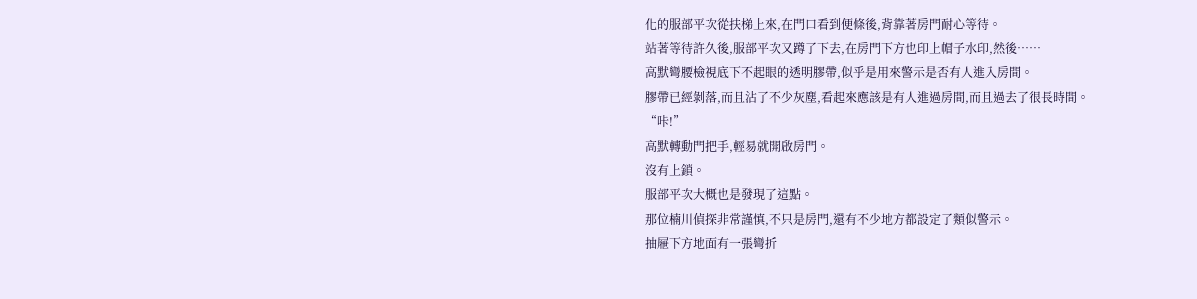化的服部平次從扶梯上來,在門口看到便條後,背靠著房門耐心等待。
站著等待許久後,服部平次又蹲了下去,在房門下方也印上帽子水印,然後……
高默彎腰檢視底下不起眼的透明膠帶,似乎是用來警示是否有人進入房間。
膠帶已經剝落,而且沾了不少灰塵,看起來應該是有人進過房間,而且過去了很長時間。
“咔!”
高默轉動門把手,輕易就開啟房門。
沒有上鎖。
服部平次大概也是發現了這點。
那位楠川偵探非常謹慎,不只是房門,還有不少地方都設定了類似警示。
抽屜下方地面有一張彎折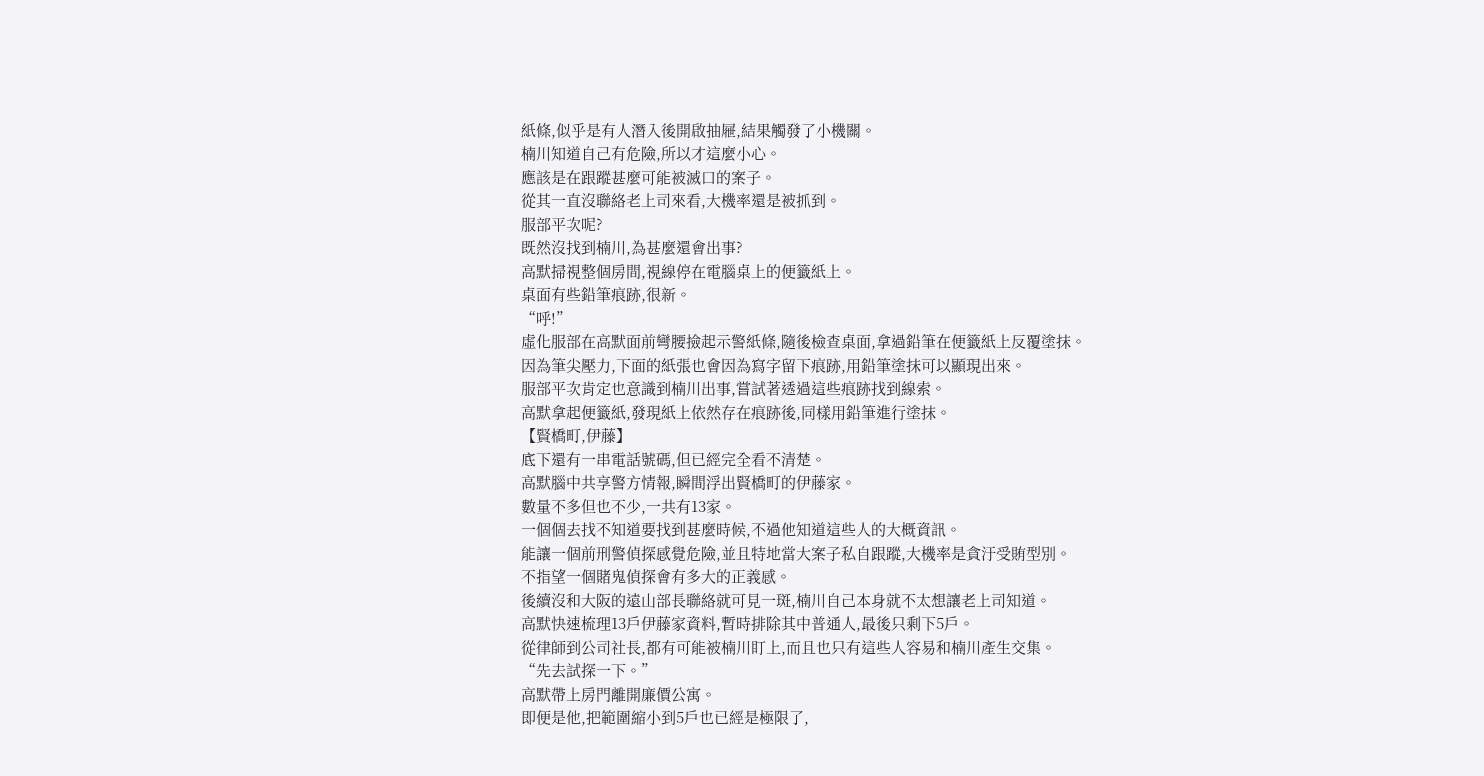紙條,似乎是有人潛入後開啟抽屜,結果觸發了小機關。
楠川知道自己有危險,所以才這麼小心。
應該是在跟蹤甚麼可能被滅口的案子。
從其一直沒聯絡老上司來看,大機率還是被抓到。
服部平次呢?
既然沒找到楠川,為甚麼還會出事?
高默掃視整個房間,視線停在電腦桌上的便籤紙上。
桌面有些鉛筆痕跡,很新。
“呼!”
虛化服部在高默面前彎腰撿起示警紙條,隨後檢查桌面,拿過鉛筆在便籤紙上反覆塗抹。
因為筆尖壓力,下面的紙張也會因為寫字留下痕跡,用鉛筆塗抹可以顯現出來。
服部平次肯定也意識到楠川出事,嘗試著透過這些痕跡找到線索。
高默拿起便籤紙,發現紙上依然存在痕跡後,同樣用鉛筆進行塗抹。
【賢橋町,伊藤】
底下還有一串電話號碼,但已經完全看不清楚。
高默腦中共享警方情報,瞬間浮出賢橋町的伊藤家。
數量不多但也不少,一共有13家。
一個個去找不知道要找到甚麼時候,不過他知道這些人的大概資訊。
能讓一個前刑警偵探感覺危險,並且特地當大案子私自跟蹤,大機率是貪汙受賄型別。
不指望一個賭鬼偵探會有多大的正義感。
後續沒和大阪的遠山部長聯絡就可見一斑,楠川自己本身就不太想讓老上司知道。
高默快速梳理13戶伊藤家資料,暫時排除其中普通人,最後只剩下5戶。
從律師到公司社長,都有可能被楠川盯上,而且也只有這些人容易和楠川產生交集。
“先去試探一下。”
高默帶上房門離開廉價公寓。
即便是他,把範圍縮小到5戶也已經是極限了,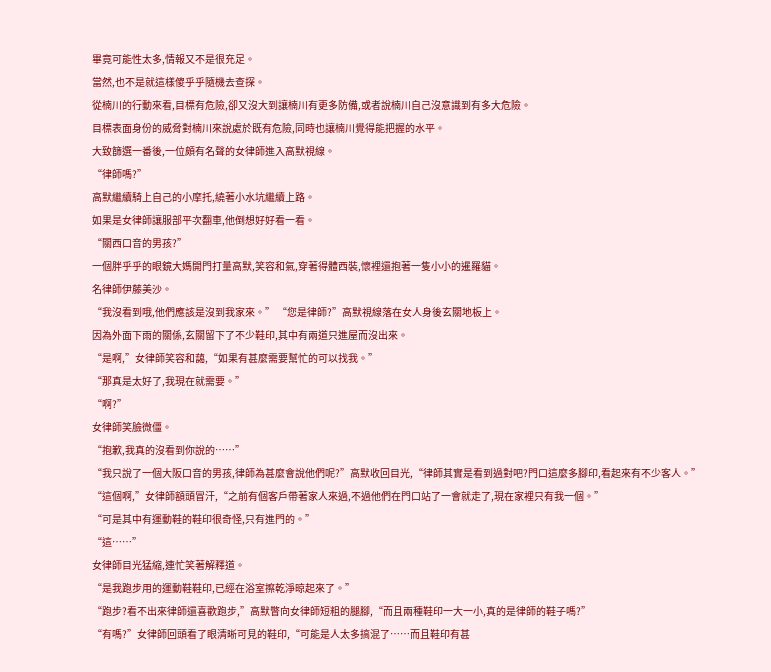畢竟可能性太多,情報又不是很充足。
當然,也不是就這樣傻乎乎隨機去查探。
從楠川的行動來看,目標有危險,卻又沒大到讓楠川有更多防備,或者說楠川自己沒意識到有多大危險。
目標表面身份的威脅對楠川來說處於既有危險,同時也讓楠川覺得能把握的水平。
大致篩選一番後,一位頗有名聲的女律師進入高默視線。
“律師嗎?”
高默繼續騎上自己的小摩托,繞著小水坑繼續上路。
如果是女律師讓服部平次翻車,他倒想好好看一看。
“關西口音的男孩?”
一個胖乎乎的眼鏡大媽開門打量高默,笑容和氣,穿著得體西裝,懷裡還抱著一隻小小的暹羅貓。
名律師伊藤美沙。
“我沒看到哦,他們應該是沒到我家來。” “您是律師?”高默視線落在女人身後玄關地板上。
因為外面下雨的關係,玄關留下了不少鞋印,其中有兩道只進屋而沒出來。
“是啊,”女律師笑容和藹,“如果有甚麼需要幫忙的可以找我。”
“那真是太好了,我現在就需要。”
“啊?”
女律師笑臉微僵。
“抱歉,我真的沒看到你說的……”
“我只說了一個大阪口音的男孩,律師為甚麼會說他們呢?”高默收回目光,“律師其實是看到過對吧?門口這麼多腳印,看起來有不少客人。”
“這個啊,”女律師額頭冒汗,“之前有個客戶帶著家人來過,不過他們在門口站了一會就走了,現在家裡只有我一個。”
“可是其中有運動鞋的鞋印很奇怪,只有進門的。”
“這……”
女律師目光猛縮,連忙笑著解釋道。
“是我跑步用的運動鞋鞋印,已經在浴室擦乾淨晾起來了。”
“跑步?看不出來律師還喜歡跑步,”高默瞥向女律師短粗的腿腳,“而且兩種鞋印一大一小,真的是律師的鞋子嗎?”
“有嗎?”女律師回頭看了眼清晰可見的鞋印,“可能是人太多搞混了……而且鞋印有甚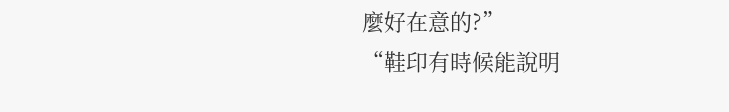麼好在意的?”
“鞋印有時候能說明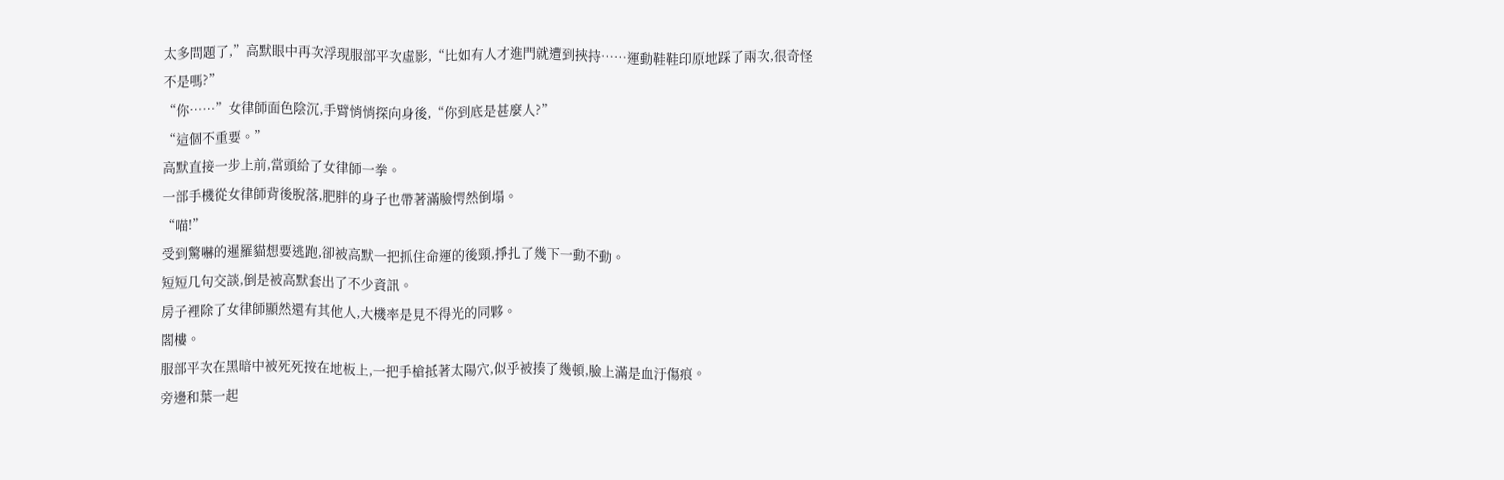太多問題了,”高默眼中再次浮現服部平次虛影,“比如有人才進門就遭到挾持……運動鞋鞋印原地踩了兩次,很奇怪不是嗎?”
“你……”女律師面色陰沉,手臂悄悄探向身後,“你到底是甚麼人?”
“這個不重要。”
高默直接一步上前,當頭給了女律師一拳。
一部手機從女律師背後脫落,肥胖的身子也帶著滿臉愕然倒塌。
“喵!”
受到驚嚇的暹羅貓想要逃跑,卻被高默一把抓住命運的後頸,掙扎了幾下一動不動。
短短几句交談,倒是被高默套出了不少資訊。
房子裡除了女律師顯然還有其他人,大機率是見不得光的同夥。
閣樓。
服部平次在黑暗中被死死按在地板上,一把手槍抵著太陽穴,似乎被揍了幾頓,臉上滿是血汙傷痕。
旁邊和葉一起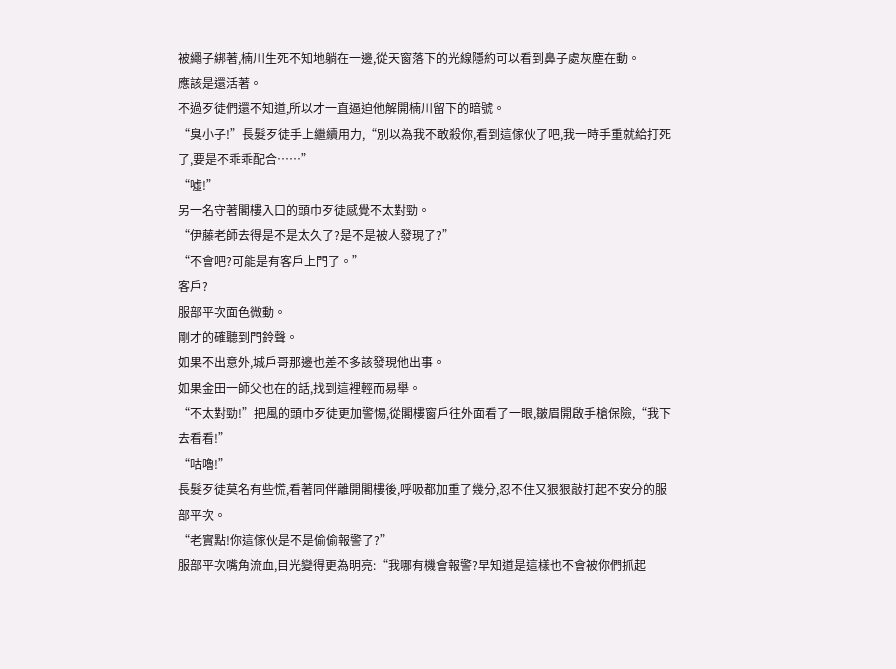被繩子綁著,楠川生死不知地躺在一邊,從天窗落下的光線隱約可以看到鼻子處灰塵在動。
應該是還活著。
不過歹徒們還不知道,所以才一直逼迫他解開楠川留下的暗號。
“臭小子!”長髮歹徒手上繼續用力,“別以為我不敢殺你,看到這傢伙了吧,我一時手重就給打死了,要是不乖乖配合……”
“噓!”
另一名守著閣樓入口的頭巾歹徒感覺不太對勁。
“伊藤老師去得是不是太久了?是不是被人發現了?”
“不會吧?可能是有客戶上門了。”
客戶?
服部平次面色微動。
剛才的確聽到門鈴聲。
如果不出意外,城戶哥那邊也差不多該發現他出事。
如果金田一師父也在的話,找到這裡輕而易舉。
“不太對勁!”把風的頭巾歹徒更加警惕,從閣樓窗戶往外面看了一眼,皺眉開啟手槍保險,“我下去看看!”
“咕嚕!”
長髮歹徒莫名有些慌,看著同伴離開閣樓後,呼吸都加重了幾分,忍不住又狠狠敲打起不安分的服部平次。
“老實點!你這傢伙是不是偷偷報警了?”
服部平次嘴角流血,目光變得更為明亮:“我哪有機會報警?早知道是這樣也不會被你們抓起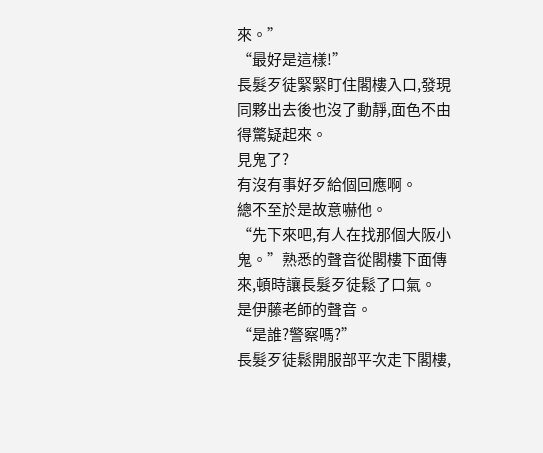來。”
“最好是這樣!”
長髮歹徒緊緊盯住閣樓入口,發現同夥出去後也沒了動靜,面色不由得驚疑起來。
見鬼了?
有沒有事好歹給個回應啊。
總不至於是故意嚇他。
“先下來吧,有人在找那個大阪小鬼。”熟悉的聲音從閣樓下面傳來,頓時讓長髮歹徒鬆了口氣。
是伊藤老師的聲音。
“是誰?警察嗎?”
長髮歹徒鬆開服部平次走下閣樓,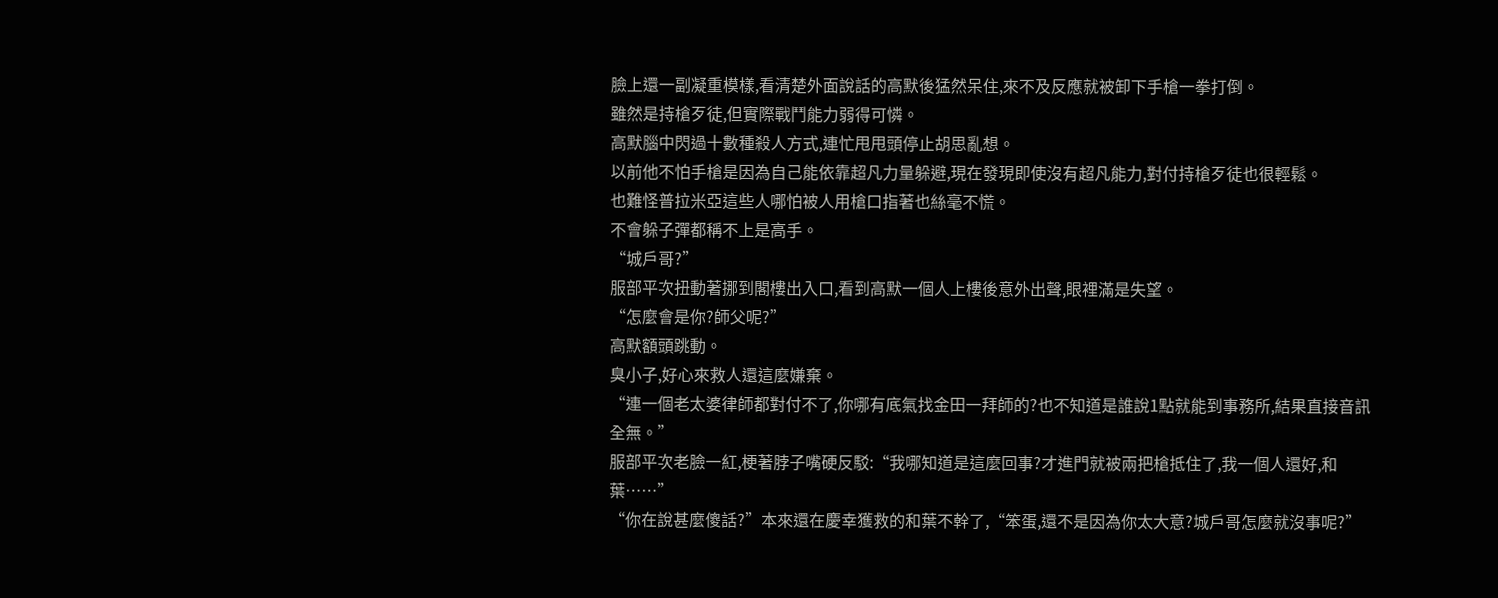臉上還一副凝重模樣,看清楚外面說話的高默後猛然呆住,來不及反應就被卸下手槍一拳打倒。
雖然是持槍歹徒,但實際戰鬥能力弱得可憐。
高默腦中閃過十數種殺人方式,連忙甩甩頭停止胡思亂想。
以前他不怕手槍是因為自己能依靠超凡力量躲避,現在發現即使沒有超凡能力,對付持槍歹徒也很輕鬆。
也難怪普拉米亞這些人哪怕被人用槍口指著也絲毫不慌。
不會躲子彈都稱不上是高手。
“城戶哥?”
服部平次扭動著挪到閣樓出入口,看到高默一個人上樓後意外出聲,眼裡滿是失望。
“怎麼會是你?師父呢?”
高默額頭跳動。
臭小子,好心來救人還這麼嫌棄。
“連一個老太婆律師都對付不了,你哪有底氣找金田一拜師的?也不知道是誰說1點就能到事務所,結果直接音訊全無。”
服部平次老臉一紅,梗著脖子嘴硬反駁:“我哪知道是這麼回事?才進門就被兩把槍抵住了,我一個人還好,和葉……”
“你在說甚麼傻話?”本來還在慶幸獲救的和葉不幹了,“笨蛋,還不是因為你太大意?城戶哥怎麼就沒事呢?”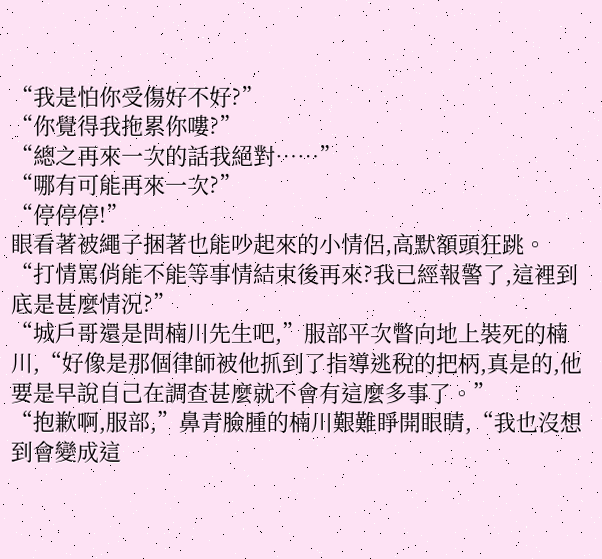“我是怕你受傷好不好?”
“你覺得我拖累你嘍?”
“總之再來一次的話我絕對……”
“哪有可能再來一次?”
“停停停!”
眼看著被繩子捆著也能吵起來的小情侶,高默額頭狂跳。
“打情罵俏能不能等事情結束後再來?我已經報警了,這裡到底是甚麼情況?”
“城戶哥還是問楠川先生吧,”服部平次瞥向地上裝死的楠川,“好像是那個律師被他抓到了指導逃稅的把柄,真是的,他要是早說自己在調查甚麼就不會有這麼多事了。”
“抱歉啊,服部,”鼻青臉腫的楠川艱難睜開眼睛,“我也沒想到會變成這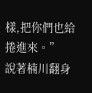樣,把你們也給捲進來。”
說著楠川翻身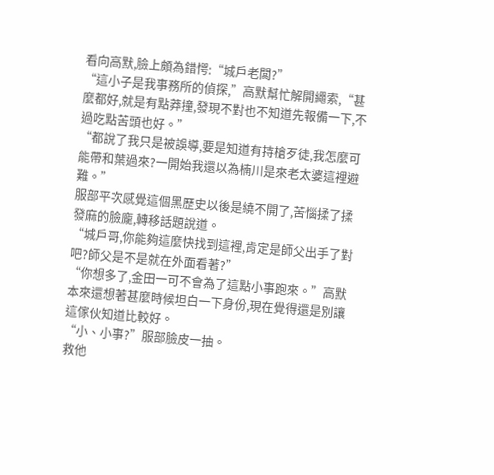看向高默,臉上頗為錯愕:“城戶老闆?”
“這小子是我事務所的偵探,”高默幫忙解開繩索,“甚麼都好,就是有點莽撞,發現不對也不知道先報備一下,不過吃點苦頭也好。”
“都說了我只是被誤導,要是知道有持槍歹徒,我怎麼可能帶和葉過來?一開始我還以為楠川是來老太婆這裡避難。”
服部平次感覺這個黑歷史以後是繞不開了,苦惱揉了揉發麻的臉龐,轉移話題說道。
“城戶哥,你能夠這麼快找到這裡,肯定是師父出手了對吧?師父是不是就在外面看著?”
“你想多了,金田一可不會為了這點小事跑來。”高默本來還想著甚麼時候坦白一下身份,現在覺得還是別讓這傢伙知道比較好。
“小、小事?”服部臉皮一抽。
救他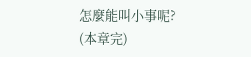怎麼能叫小事呢?
(本章完)